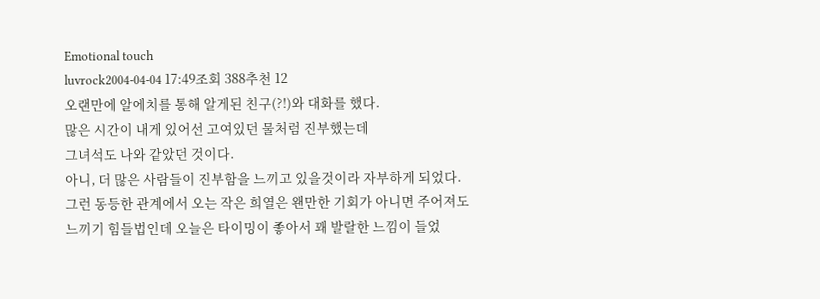Emotional touch
luvrock2004-04-04 17:49조회 388추천 12
오랜만에 알에치를 통해 알게된 친구(?!)와 대화를 했다.
많은 시간이 내게 있어선 고여있던 물처럼 진부했는데
그녀석도 나와 같았던 것이다.
아니, 더 많은 사람들이 진부함을 느끼고 있을것이라 자부하게 되었다.
그런 동등한 관계에서 오는 작은 희열은 왠만한 기회가 아니면 주어져도
느끼기 힘들법인데 오늘은 타이밍이 좋아서 꽤 발랄한 느낌이 들었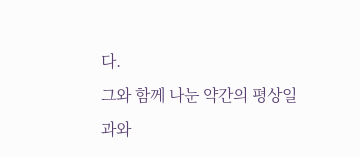다.
그와 함께 나눈 약간의 평상일과와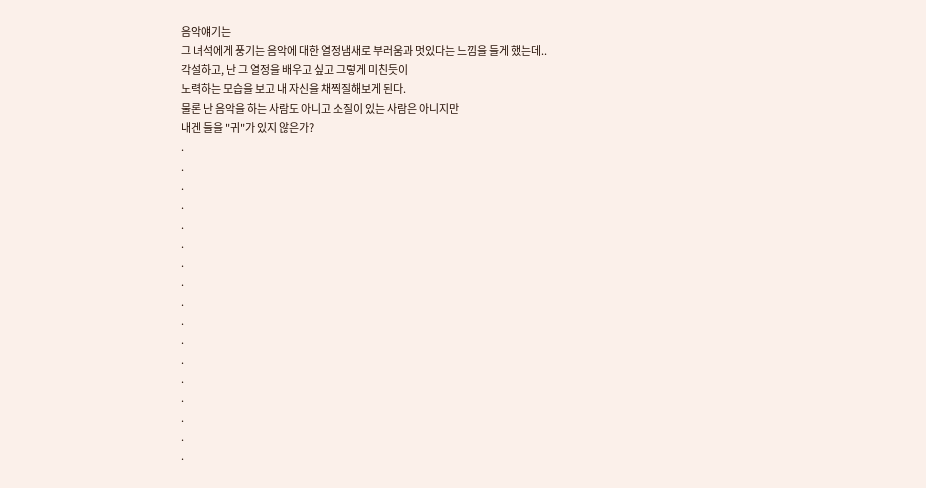음악얘기는
그 녀석에게 풍기는 음악에 대한 열정냄새로 부러움과 멋있다는 느낌을 들게 했는데..
각설하고, 난 그 열정을 배우고 싶고 그렇게 미친듯이
노력하는 모습을 보고 내 자신을 채찍질해보게 된다.
물론 난 음악을 하는 사람도 아니고 소질이 있는 사람은 아니지만
내겐 들을 "귀"가 있지 않은가?
.
.
.
.
.
.
.
.
.
.
.
.
.
.
.
.
.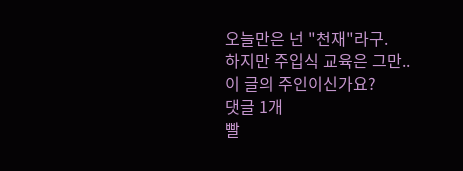오늘만은 넌 "천재"라구.
하지만 주입식 교육은 그만..
이 글의 주인이신가요?
댓글 1개
빨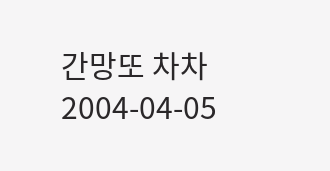간망또 차차2004-04-05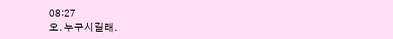08:27
오. 누구시길래.